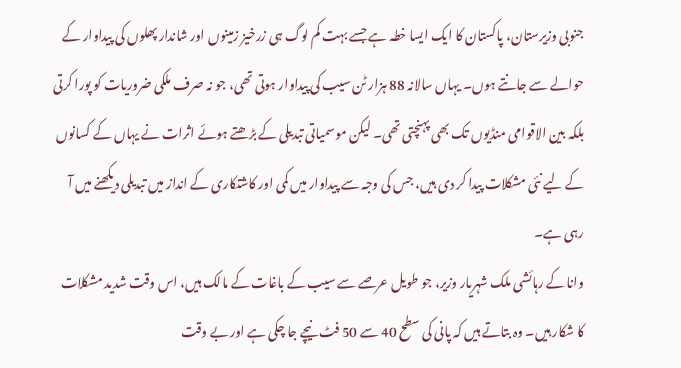جنوبی وزیرستان، پاکستان کا ایک ایسا خطہ ہے جسے بہت کم لوگ ہی زرخیز زمینوں اور شاندار پھلوں کی پیداوار کے حوالے سے جانتے ہوں۔ یہاں سالانہ 88 ہزار ٹن سیب کی پیداوار ہوتی تھی، جو نہ صرف ملکی ضروریات کو پورا کرتی بلکہ بین الاقوامی منڈیوں تک بھی پہنچتی تھی۔ لیکن موسمیاتی تبدیلی کے بڑھتے ہوئے اثرات نے یہاں کے کسانوں کے لیے نئی مشکلات پیدا کر دی ہیں، جس کی وجہ سے پیداوار میں کمی اور کاشتکاری کے انداز میں تبدیلی دیکھنے میں آ رہی ہے۔
وانا کے رہائشی ملک شہریار وزیر، جو طویل عرصے سے سیب کے باغات کے مالک ہیں، اس وقت شدید مشکلات کا شکار ہیں۔ وہ بتاتے ہیں کہ پانی کی سطح 40 سے 50 فٹ نیچے جا چکی ہے اور بے وقت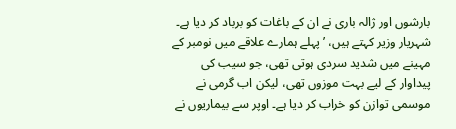بارشوں اور ژالہ باری نے ان کے باغات کو برباد کر دیا ہے۔
شہریار وزیر کہتے ہیں، ’پہلے ہمارے علاقے میں نومبر کے مہینے میں شدید سردی ہوتی تھی، جو سیب کی پیداوار کے لیے بہت موزوں تھی، لیکن اب گرمی نے موسمی توازن کو خراب کر دیا ہے۔ اوپر سے بیماریوں نے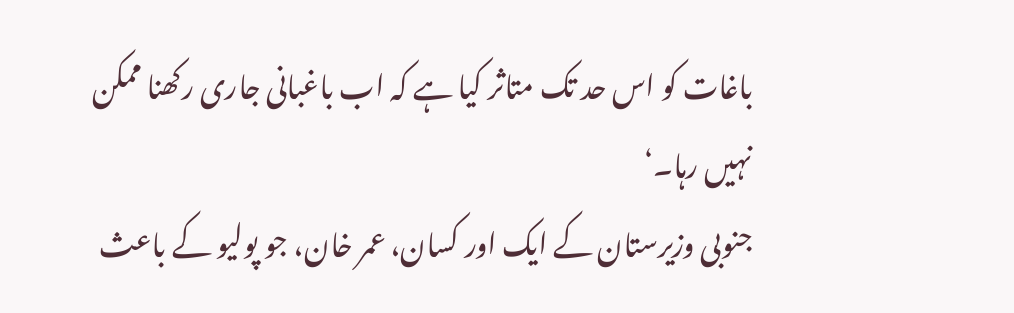باغات کو اس حد تک متاثر کیا ہے کہ اب باغبانی جاری رکھنا ممکن نہیں رہا۔‘
جنوبی وزیرستان کے ایک اور کسان، عمر خان، جو پولیو کے باعث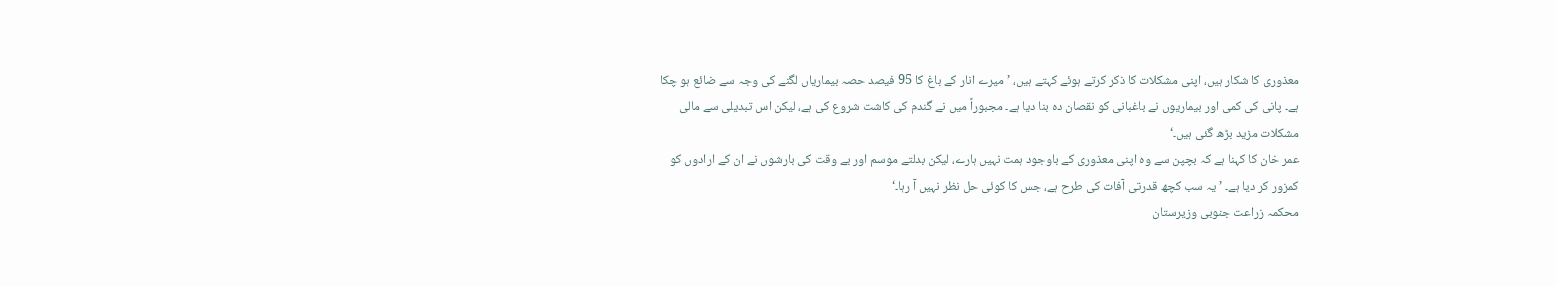معذوری کا شکار ہیں، اپنی مشکلات کا ذکر کرتے ہوئے کہتے ہیں، ’میرے انار کے باغ کا 95 فیصد حصہ بیماریاں لگنے کی وجہ سے ضائع ہو چکا ہے۔ پانی کی کمی اور بیماریوں نے باغبانی کو نقصان دہ بنا دیا ہے۔ مجبوراً میں نے گندم کی کاشت شروع کی ہے، لیکن اس تبدیلی سے مالی مشکلات مزید بڑھ گئی ہیں۔‘
عمر خان کا کہنا ہے کہ بچپن سے وہ اپنی معذوری کے باوجود ہمت نہیں ہارے، لیکن بدلتے موسم اور بے وقت کی بارشوں نے ان کے ارادوں کو کمزور کر دیا ہے۔ ’یہ سب کچھ قدرتی آفات کی طرح ہے، جس کا کوئی حل نظر نہیں آ رہا۔‘
محکمہ زراعت جنوبی وزیرستان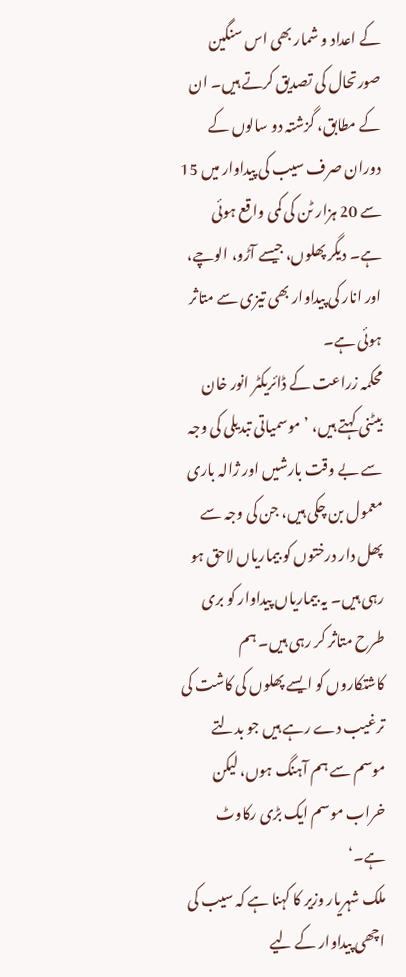کے اعداد و شمار بھی اس سنگین صورتحال کی تصدیق کرتے ہیں۔ ان کے مطابق، گزشتہ دو سالوں کے دوران صرف سیب کی پیداوار میں 15 سے 20 ہزار ٹن کی کمی واقع ہوئی ہے۔ دیگر پھلوں، جیسے آڑو، الوچے، اور انار کی پیداوار بھی تیزی سے متاثر ہوئی ہے۔
محکمہ زراعت کے ڈائریکٹر انور خان بیٹنی کہتے ہیں، ’موسمیاتی تبدیلی کی وجہ سے بے وقت بارشیں اور ژالہ باری معمول بن چکی ہیں، جن کی وجہ سے پھل دار درختوں کو بیماریاں لاحق ہو رہی ہیں۔ یہ بیماریاں پیداوار کو بری طرح متاثر کر رہی ہیں۔ ہم کاشتکاروں کو ایسے پھلوں کی کاشت کی ترغیب دے رہے ہیں جو بدلتے موسم سے ہم آہنگ ہوں، لیکن خراب موسم ایک بڑی رکاوٹ ہے۔‘
ملک شہریار وزیر کا کہنا ہے کہ سیب کی اچھی پیداوار کے لیے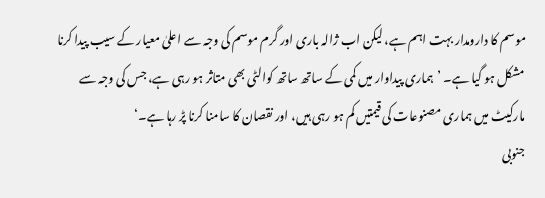موسم کا دارومدار بہت اہم ہے، لیکن اب ژالہ باری اور گرم موسم کی وجہ سے اعلیٰ معیار کے سیب پیدا کرنا مشکل ہو گیا ہے۔ ’ہماری پیداوار میں کمی کے ساتھ ساتھ کوالٹی بھی متاثر ہو رہی ہے، جس کی وجہ سے مارکیٹ میں ہماری مصنوعات کی قیمتیں کم ہو رہی ہیں، اور نقصان کا سامنا کرنا پڑ رہا ہے۔‘
جنوبی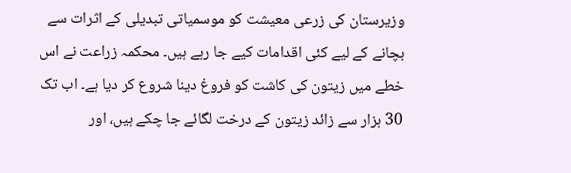وزیرستان کی زرعی معیشت کو موسمیاتی تبدیلی کے اثرات سے بچانے کے لیے کئی اقدامات کیے جا رہے ہیں۔ محکمہ زراعت نے اس خطے میں زیتون کی کاشت کو فروغ دینا شروع کر دیا ہے۔ اب تک 30 ہزار سے زائد زیتون کے درخت لگائے جا چکے ہیں، اور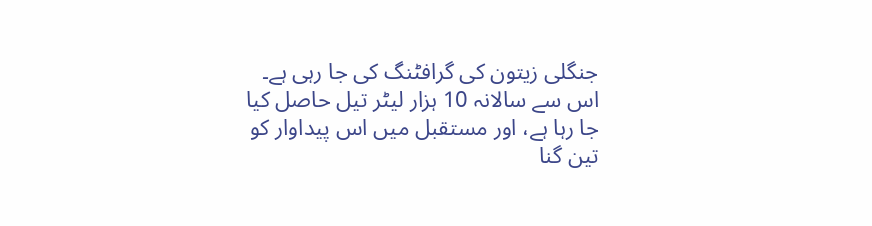جنگلی زیتون کی گرافٹنگ کی جا رہی ہے۔ اس سے سالانہ 10 ہزار لیٹر تیل حاصل کیا جا رہا ہے، اور مستقبل میں اس پیداوار کو تین گنا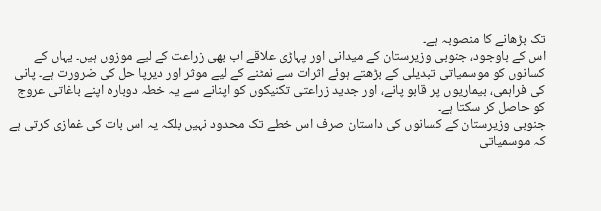تک بڑھانے کا منصوبہ ہے۔
اس کے باوجود، جنوبی وزیرستان کے میدانی اور پہاڑی علاقے اب بھی زراعت کے لیے موزوں ہیں۔ یہاں کے کسانوں کو موسمیاتی تبدیلی کے بڑھتے ہوئے اثرات سے نمٹنے کے لیے موثر اور دیرپا حل کی ضرورت ہے۔ پانی کی فراہمی، بیماریوں پر قابو پانے، اور جدید زراعتی تکنیکوں کو اپنانے سے یہ خطہ دوبارہ اپنے باغاتی عروج کو حاصل کر سکتا ہے۔
جنوبی وزیرستان کے کسانوں کی داستان صرف اس خطے تک محدود نہیں بلکہ یہ اس بات کی غمازی کرتی ہے کہ موسمیاتی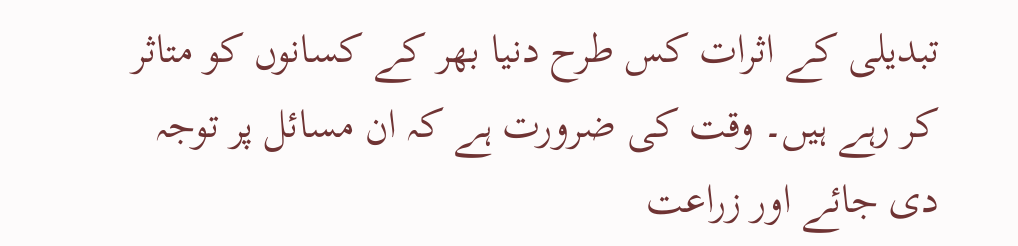تبدیلی کے اثرات کس طرح دنیا بھر کے کسانوں کو متاثر کر رہے ہیں۔ وقت کی ضرورت ہے کہ ان مسائل پر توجہ دی جائے اور زراعت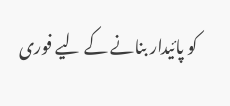کو پائیدار بنانے کے لیے فوری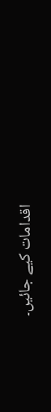اقدامات کیے جائیں۔